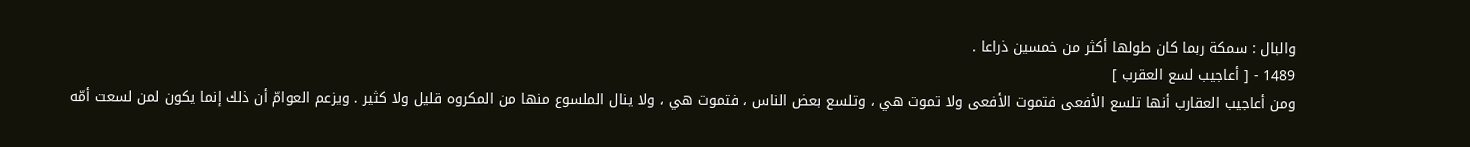والبال : سمكة ربما كان طولها أكثر من خمسين ذراعا .
1489 - [ أعاجيب لسع العقرب ]
ومن أعاجيب العقارب أنها تلسع الأفعى فتموت الأفعى ولا تموت هي ، وتلسع بعض الناس ، فتموت هي ، ولا ينال الملسوع منها من المكروه قليل ولا كثير . ويزعم العوامّ أن ذلك إنما يكون لمن لسعت أمّه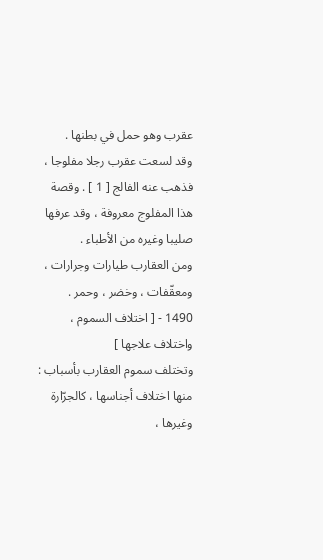عقرب وهو حمل في بطنها .
وقد لسعت عقرب رجلا مفلوجا ، فذهب عنه الفالج [ 1 ] . وقصة هذا المفلوج معروفة ، وقد عرفها صليبا وغيره من الأطباء .
ومن العقارب طيارات وجرارات ، ومعقّفات ، وخضر ، وحمر .
1490 - [ اختلاف السموم ، واختلاف علاجها ]
وتختلف سموم العقارب بأسباب : منها اختلاف أجناسها ، كالجرّارة وغيرها ،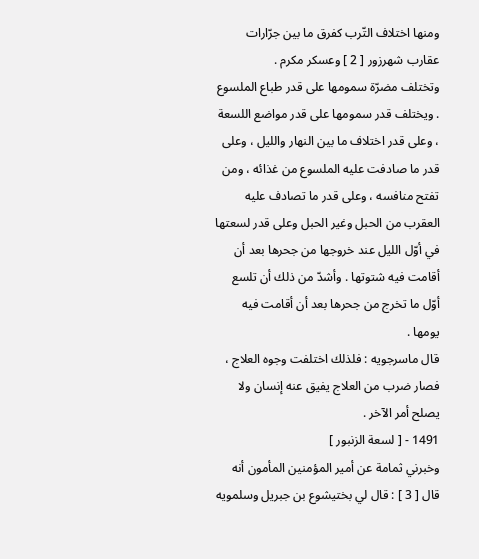ومنها اختلاف التّرب كفرق ما بين جرّارات عقارب شهرزور [ 2 ] وعسكر مكرم .
وتختلف مضرّة سمومها على قدر طباع الملسوع . ويختلف قدر سمومها على قدر مواضع اللسعة ، وعلى قدر اختلاف ما بين النهار والليل ، وعلى قدر ما صادفت عليه الملسوع من غذائه ، ومن تفتح منافسه ، وعلى قدر ما تصادف عليه العقرب من الحبل وغير الحبل وعلى قدر لسعتها في أوّل الليل عند خروجها من جحرها بعد أن أقامت فيه شتوتها . وأشدّ من ذلك أن تلسع أوّل ما تخرج من جحرها بعد أن أقامت فيه يومها .
قال ماسرجويه : فلذلك اختلفت وجوه العلاج ، فصار ضرب من العلاج يفيق عنه إنسان ولا يصلح أمر الآخر .
1491 - [ لسعة الزنبور ]
وخبرني ثمامة عن أمير المؤمنين المأمون أنه قال [ 3 ] : قال لي بختيشوع بن جبريل وسلمويه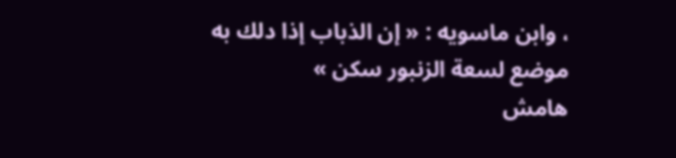، وابن ماسويه : « إن الذباب إذا دلك به موضع لسعة الزنبور سكن »
هامش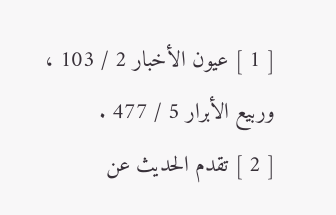[ 1 ] عيون الأخبار 2 / 103 ، وربيع الأبرار 5 / 477 .
[ 2 ] تقدم الحديث عن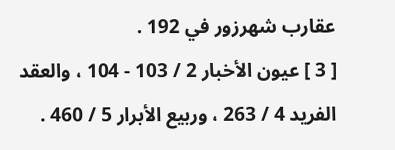عقارب شهرزور في 192 .
[ 3 ] عيون الأخبار 2 / 103 - 104 ، والعقد الفريد 4 / 263 ، وربيع الأبرار 5 / 460 .